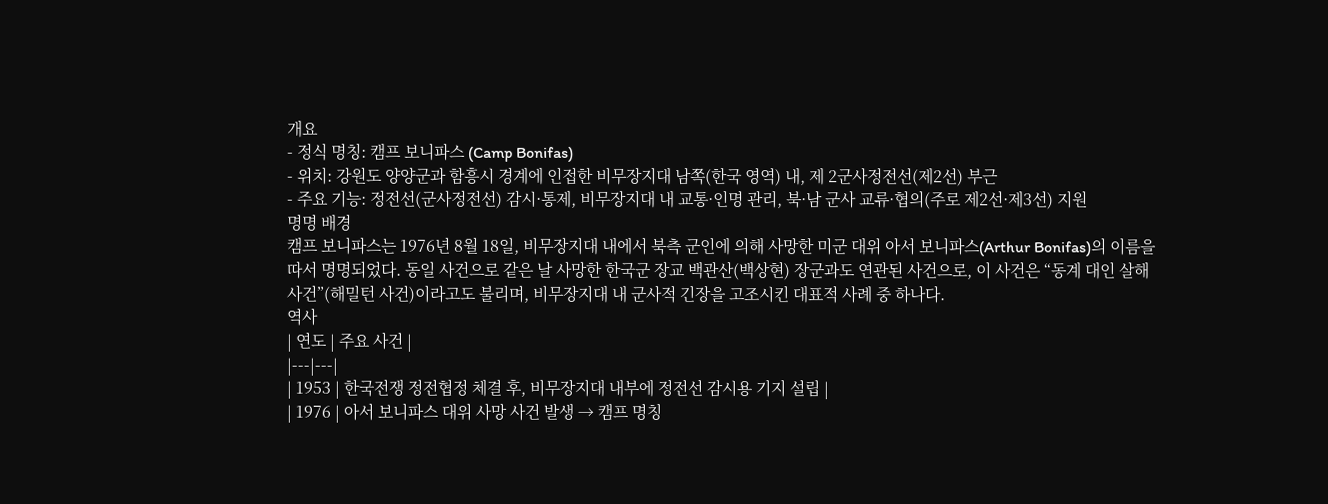개요
- 정식 명칭: 캠프 보니파스 (Camp Bonifas)
- 위치: 강원도 양양군과 함흥시 경계에 인접한 비무장지대 남쪽(한국 영역) 내, 제 2군사정전선(제2선) 부근
- 주요 기능: 정전선(군사정전선) 감시·통제, 비무장지대 내 교통·인명 관리, 북·남 군사 교류·협의(주로 제2선·제3선) 지원
명명 배경
캠프 보니파스는 1976년 8월 18일, 비무장지대 내에서 북측 군인에 의해 사망한 미군 대위 아서 보니파스(Arthur Bonifas)의 이름을 따서 명명되었다. 동일 사건으로 같은 날 사망한 한국군 장교 백관산(백상현) 장군과도 연관된 사건으로, 이 사건은 “동계 대인 살해 사건”(해밀턴 사건)이라고도 불리며, 비무장지대 내 군사적 긴장을 고조시킨 대표적 사례 중 하나다.
역사
| 연도 | 주요 사건 |
|---|---|
| 1953 | 한국전쟁 정전협정 체결 후, 비무장지대 내부에 정전선 감시용 기지 설립 |
| 1976 | 아서 보니파스 대위 사망 사건 발생 → 캠프 명칭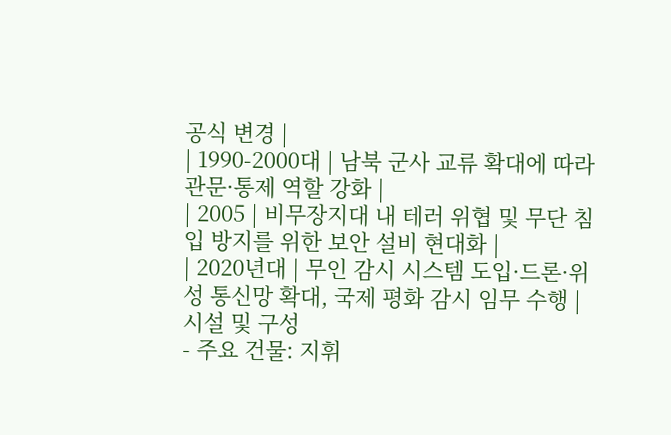공식 변경 |
| 1990‑2000대 | 남북 군사 교류 확대에 따라 관문·통제 역할 강화 |
| 2005 | 비무장지대 내 테러 위협 및 무단 침입 방지를 위한 보안 설비 현대화 |
| 2020년대 | 무인 감시 시스템 도입·드론·위성 통신망 확대, 국제 평화 감시 임무 수행 |
시설 및 구성
- 주요 건물: 지휘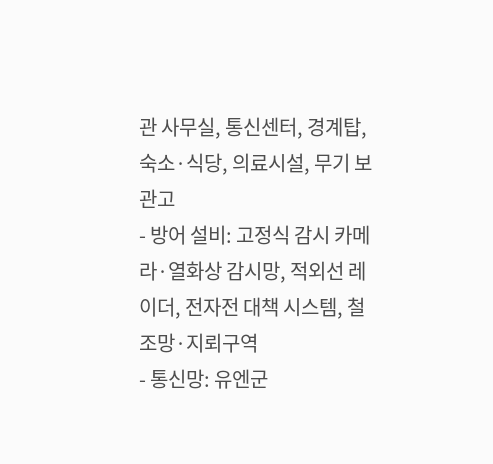관 사무실, 통신센터, 경계탑, 숙소·식당, 의료시설, 무기 보관고
- 방어 설비: 고정식 감시 카메라·열화상 감시망, 적외선 레이더, 전자전 대책 시스템, 철조망·지뢰구역
- 통신망: 유엔군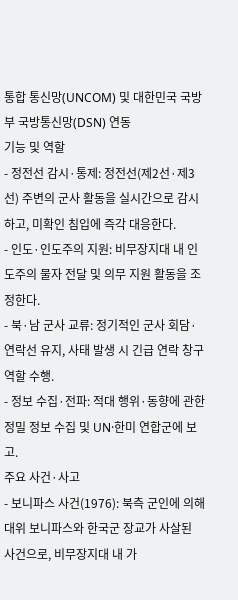통합 통신망(UNCOM) 및 대한민국 국방부 국방통신망(DSN) 연동
기능 및 역할
- 정전선 감시·통제: 정전선(제2선·제3선) 주변의 군사 활동을 실시간으로 감시하고, 미확인 침입에 즉각 대응한다.
- 인도·인도주의 지원: 비무장지대 내 인도주의 물자 전달 및 의무 지원 활동을 조정한다.
- 북·남 군사 교류: 정기적인 군사 회담·연락선 유지, 사태 발생 시 긴급 연락 창구 역할 수행.
- 정보 수집·전파: 적대 행위·동향에 관한 정밀 정보 수집 및 UN·한미 연합군에 보고.
주요 사건·사고
- 보니파스 사건(1976): 북측 군인에 의해 대위 보니파스와 한국군 장교가 사살된 사건으로, 비무장지대 내 가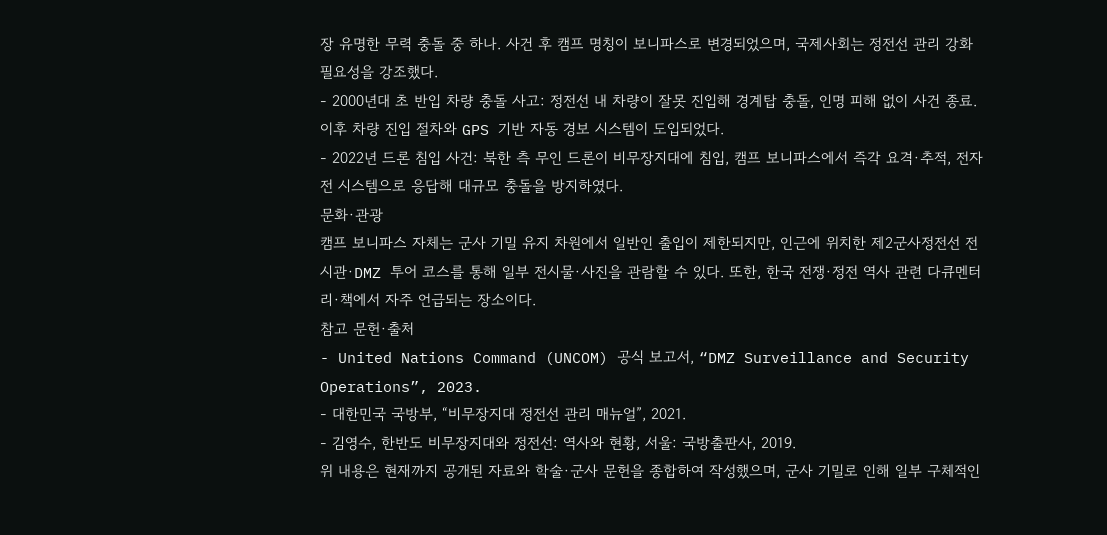장 유명한 무력 충돌 중 하나. 사건 후 캠프 명칭이 보니파스로 변경되었으며, 국제사회는 정전선 관리 강화 필요성을 강조했다.
- 2000년대 초 반입 차량 충돌 사고: 정전선 내 차량이 잘못 진입해 경계탑 충돌, 인명 피해 없이 사건 종료. 이후 차량 진입 절차와 GPS 기반 자동 경보 시스템이 도입되었다.
- 2022년 드론 침입 사건: 북한 측 무인 드론이 비무장지대에 침입, 캠프 보니파스에서 즉각 요격·추적, 전자전 시스템으로 응답해 대규모 충돌을 방지하였다.
문화·관광
캠프 보니파스 자체는 군사 기밀 유지 차원에서 일반인 출입이 제한되지만, 인근에 위치한 제2군사정전선 전시관·DMZ 투어 코스를 통해 일부 전시물·사진을 관람할 수 있다. 또한, 한국 전쟁·정전 역사 관련 다큐멘터리·책에서 자주 언급되는 장소이다.
참고 문헌·출처
- United Nations Command (UNCOM) 공식 보고서, “DMZ Surveillance and Security Operations”, 2023.
- 대한민국 국방부, “비무장지대 정전선 관리 매뉴얼”, 2021.
- 김영수, 한반도 비무장지대와 정전선: 역사와 현황, 서울: 국방출판사, 2019.
위 내용은 현재까지 공개된 자료와 학술·군사 문헌을 종합하여 작성했으며, 군사 기밀로 인해 일부 구체적인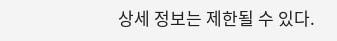상세 정보는 제한될 수 있다.